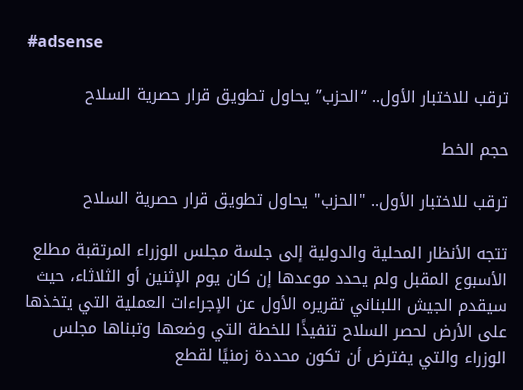#adsense

ترقب للاختبار الأول.. “الحزب” يحاول تطويق قرار حصرية السلاح

حجم الخط

ترقب للاختبار الأول.. "الحزب" يحاول تطويق قرار حصرية السلاح

تتجه الأنظار المحلية والدولية إلى جلسة مجلس الوزراء المرتقبة مطلع الأسبوع المقبل ولم يحدد موعدها إن كان يوم الإثنين أو الثلاثاء، حيث سيقدم الجيش اللبناني تقريره الأول عن الإجراءات العملية التي يتخذها على الأرض لحصر السلاح تنفيذًا للخطة التي وضعها وتبناها مجلس الوزراء والتي يفترض أن تكون محددة زمنيًا لقطع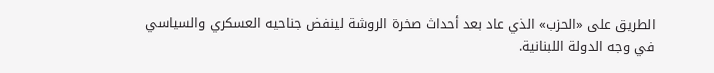الطريق على «الحزب» الذي عاد بعد أحداث صخرة الروشة لينفض جناحيه العسكري والسياسي في وجه الدولة اللبنانية.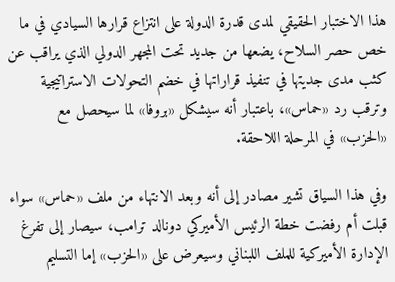هذا الاختبار الحقيقي لمدى قدرة الدولة على انتزاع قرارها السيادي في ما خص حصر السلاح، يضعها من جديد تحت المجهر الدولي الذي يراقب عن كثب مدى جديتها في تنفيذ قراراتها في خضم التحولات الاستراتيجية وترقب رد «حماس»، باعتبار أنه سيشكل «بروفا» لما سيحصل مع «الحزب» في المرحلة اللاحقة.

وفي هذا السياق تشير مصادر إلى أنه وبعد الانتهاء من ملف «حماس» سواء قبلت أم رفضت خطة الرئيس الأميركي دونالد ترامب، سيصار إلى تفرغ الإدارة الأميركية للملف اللبناني وسيعرض على «الحزب» إما التسليم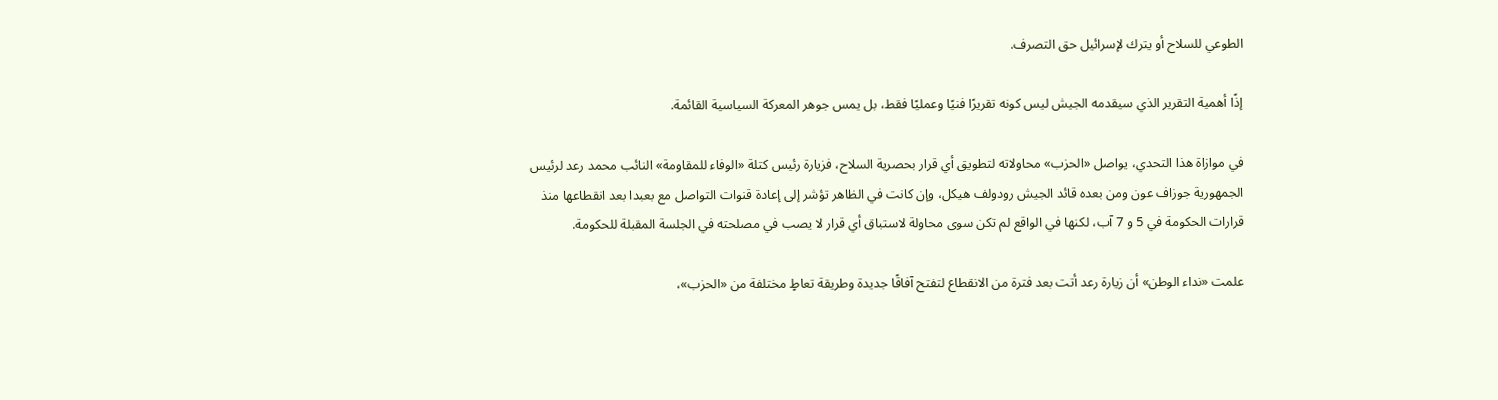الطوعي للسلاح أو يترك لإسرائيل حق التصرف.

إذًا أهمية التقرير الذي سيقدمه الجيش ليس كونه تقريرًا فنيًا وعمليًا فقط، بل يمس جوهر المعركة السياسية القائمة.

في موازاة هذا التحدي، يواصل «الحزب» محاولاته لتطويق أي قرار بحصرية السلاح، فزيارة رئيس كتلة «الوفاء للمقاومة» النائب محمد رعد لرئيس الجمهورية جوزاف عون ومن بعده قائد الجيش رودولف هيكل، وإن كانت في الظاهر تؤشر إلى إعادة قنوات التواصل مع بعبدا بعد انقطاعها منذ قرارات الحكومة في 5 و 7 آب، لكنها في الواقع لم تكن سوى محاولة لاستباق أي قرار لا يصب في مصلحته في الجلسة المقبلة للحكومة.

علمت «نداء الوطن» أن زيارة رعد أتت بعد فترة من الانقطاع لتفتح آفاقًا جديدة وطريقة تعاطٍ مختلفة من «الحزب»،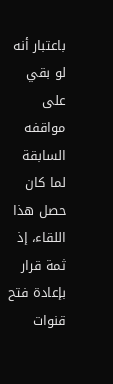باعتبار أنه لو بقي على مواقفه السابقة لما كان حصل هذا اللقاء، إذ ثمة قرار بإعادة فتح قنوات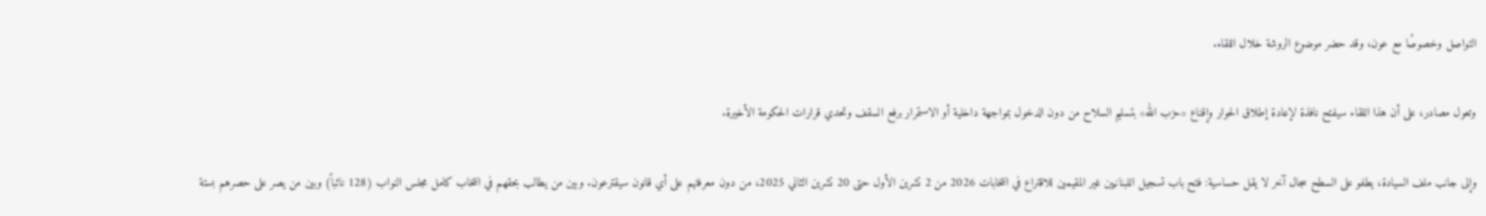التواصل وخصوصًا مع عون، وقد حضر موضوع الروشة خلال اللقاء.

وتعول مصادر، على أن هذا اللقاء سيفتح نافذة لإعادة إطلاق الحوار وإقناع «حزب الله» بتسليم السلاح من دون الدخول بمواجهة داخلية أو الاستمرار برفع السقف وتحدي قرارات الحكومة الأخيرة.

وإلى جانب ملف السيادة، يطفو على السطح سجال آخر لا يقل حساسية: فتح باب تسجيل اللبنانيين غير المقيمين للاقتراع في انتخابات 2026 من 2 تشرين الأول حتى 20 تشرين الثاني 2025، من دون معرفتهم على أي قانون سيقترعون. وبين من يطالب بحقهم في انتخاب كامل مجلس النواب (128 نائباً) وبين من يصر على حصرهم بستة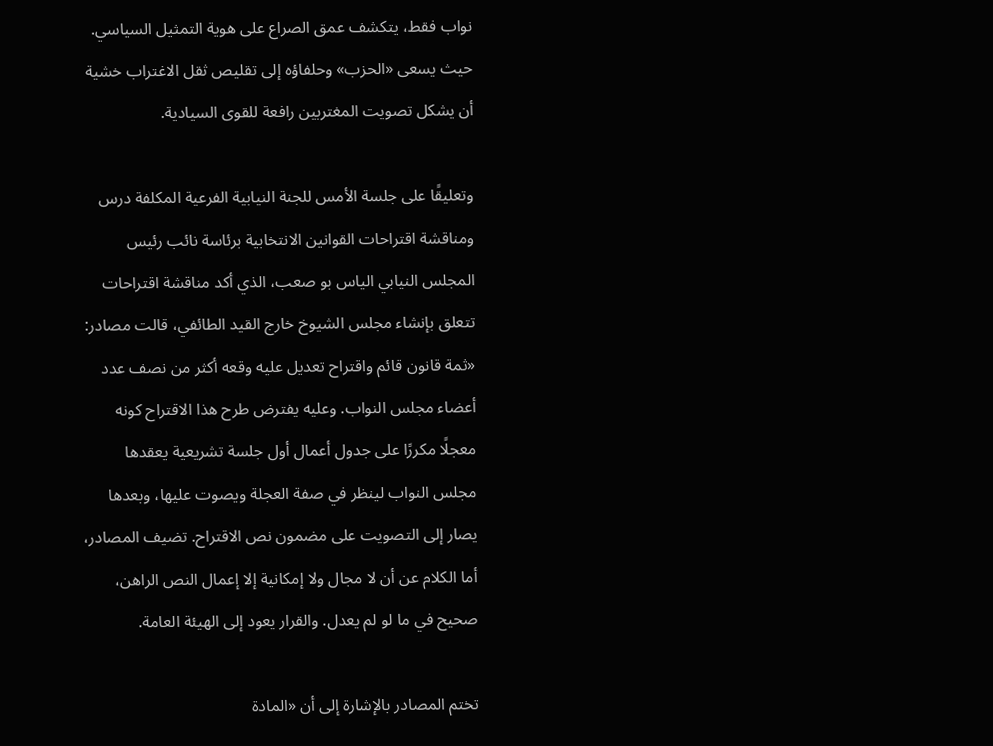نواب فقط، يتكشف عمق الصراع على هوية التمثيل السياسي. حيث يسعى «الحزب» وحلفاؤه إلى تقليص ثقل الاغتراب خشية أن يشكل تصويت المغتربين رافعة للقوى السيادية.

وتعليقًا على جلسة الأمس للجنة النيابية الفرعية المكلفة درس ومناقشة اقتراحات القوانين الانتخابية برئاسة نائب رئيس المجلس النيابي الياس بو صعب، الذي أكد مناقشة اقتراحات تتعلق بإنشاء مجلس الشيوخ خارج القيد الطائفي، قالت مصادر: «ثمة قانون قائم واقتراح تعديل عليه وقعه أكثر من نصف عدد أعضاء مجلس النواب. وعليه يفترض طرح هذا الاقتراح كونه معجلًا مكررًا على جدول أعمال أول جلسة تشريعية يعقدها مجلس النواب لينظر في صفة العجلة ويصوت عليها، وبعدها يصار إلى التصويت على مضمون نص الاقتراح. تضيف المصادر، أما الكلام عن أن لا مجال ولا إمكانية إلا إعمال النص الراهن، صحيح في ما لو لم يعدل. والقرار يعود إلى الهيئة العامة.

تختم المصادر بالإشارة إلى أن «المادة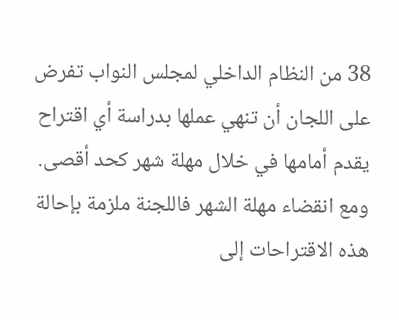38 من النظام الداخلي لمجلس النواب تفرض على اللجان أن تنهي عملها بدراسة أي اقتراح يقدم أمامها في خلال مهلة شهر كحد أقصى. ومع انقضاء مهلة الشهر فاللجنة ملزمة بإحالة هذه الاقتراحات إلى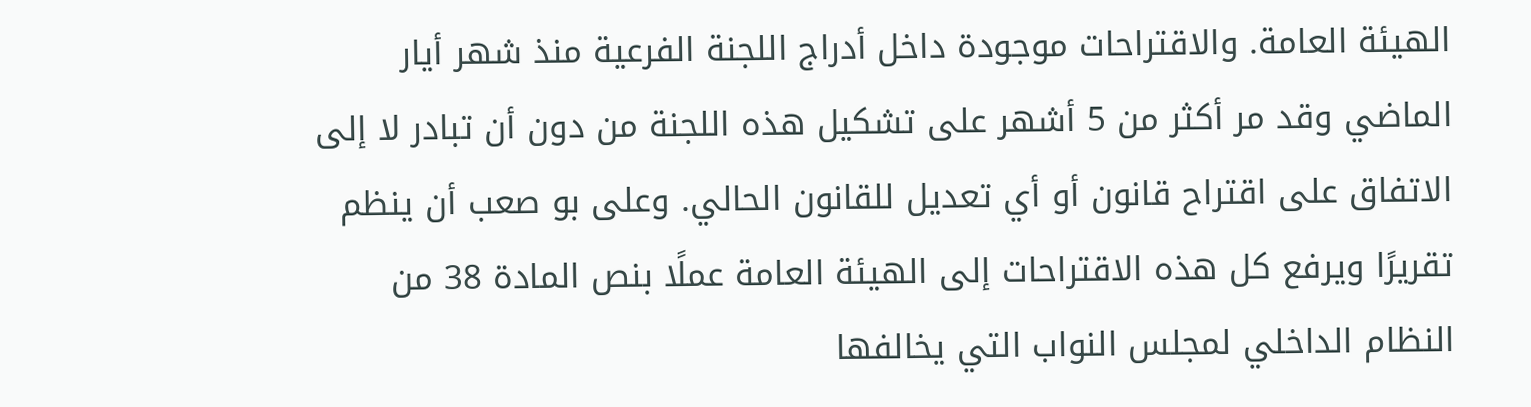الهيئة العامة. والاقتراحات موجودة داخل أدراج اللجنة الفرعية منذ شهر أيار الماضي وقد مر أكثر من 5 أشهر على تشكيل هذه اللجنة من دون أن تبادر لا إلى الاتفاق على اقتراح قانون أو أي تعديل للقانون الحالي. وعلى بو صعب أن ينظم تقريرًا ويرفع كل هذه الاقتراحات إلى الهيئة العامة عملًا بنص المادة 38 من النظام الداخلي لمجلس النواب التي يخالفها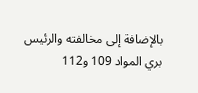بالإضافة إلى مخالفته والرئيس بري المواد 109 و112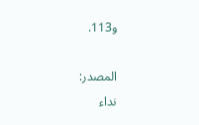و113.

المصدر:
نداء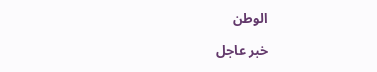الوطن

خبر عاجل